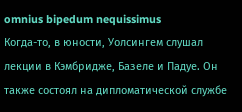omnius bipedum nequissimus
Когда-то, в юности, Уолсингем слушал лекции в Кэмбридже, Базеле и Падуе. Он также состоял на дипломатической службе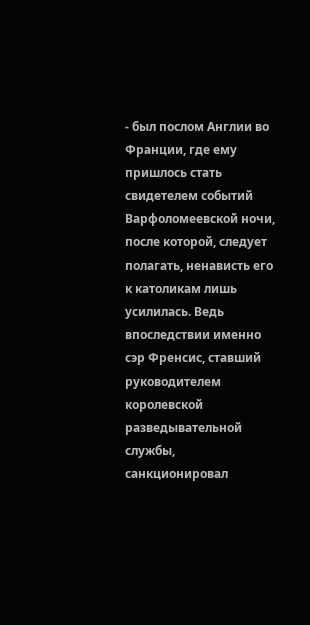- был послом Англии во Франции, где ему пришлось стать свидетелем событий Варфоломеевской ночи, после которой, следует полагать, ненависть его к католикам лишь усилилась. Ведь впоследствии именно сэр Френсис, ставший руководителем королевской разведывательной службы, санкционировал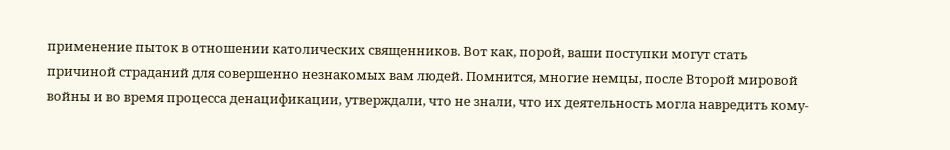применение пыток в отношении католических священников. Вот как, порой, ваши поступки могут стать причиной страданий для совершенно незнакомых вам людей. Помнится, многие немцы, после Второй мировой войны и во время процесса денацификации, утверждали, что не знали, что их деятельность могла навредить кому-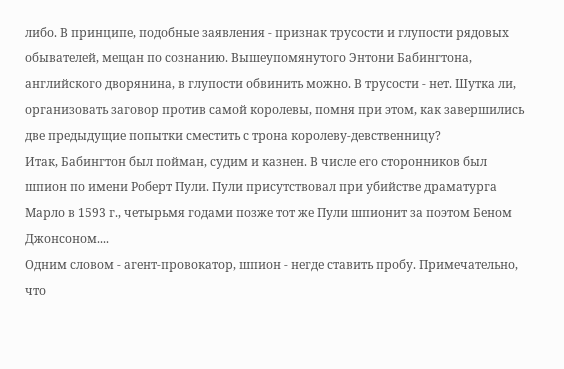либо. В принципе, подобные заявления - признак трусости и глупости рядовых обывателей, мещан по сознанию. Вышеупомянутого Энтони Бабингтона, английского дворянина, в глупости обвинить можно. В трусости - нет. Шутка ли, организовать заговор против самой королевы, помня при этом, как завершились две предыдущие попытки сместить с трона королеву-девственницу?
Итак, Бабингтон был пойман, судим и казнен. В числе его сторонников был шпион по имени Роберт Пули. Пули присутствовал при убийстве драматурга Марло в 1593 г., четырьмя годами позже тот же Пули шпионит за поэтом Беном Джонсоном....
Одним словом - агент-провокатор, шпион - негде ставить пробу. Примечательно, что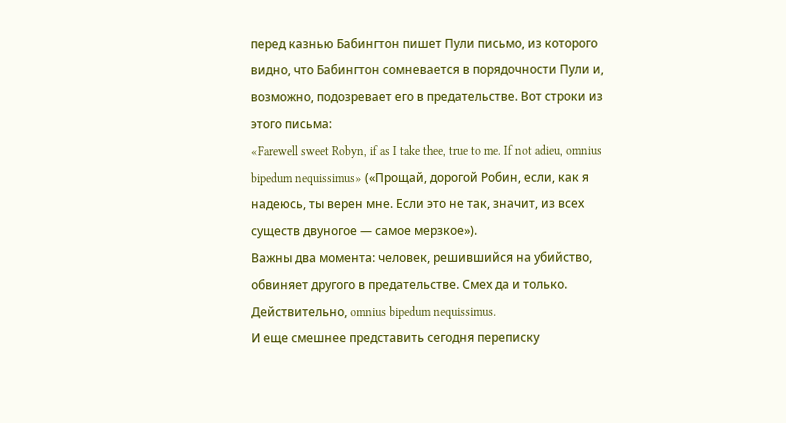перед казнью Бабингтон пишет Пули письмо, из которого видно, что Бабингтон сомневается в порядочности Пули и, возможно, подозревает его в предательстве. Вот строки из этого письма:
«Farewell sweet Robyn, if as I take thee, true to me. If not adieu, omnius bipedum nequissimus» («Прощай, дорогой Робин, если, как я надеюсь, ты верен мне. Если это не так, значит, из всех существ двуногое — самое мерзкое»).
Важны два момента: человек, решившийся на убийство, обвиняет другого в предательстве. Смех да и только. Действительно, omnius bipedum nequissimus.
И еще смешнее представить сегодня переписку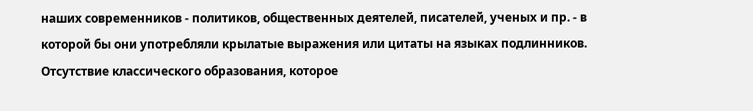наших современников - политиков, общественных деятелей, писателей, ученых и пр. - в которой бы они употребляли крылатые выражения или цитаты на языках подлинников. Отсутствие классического образования, которое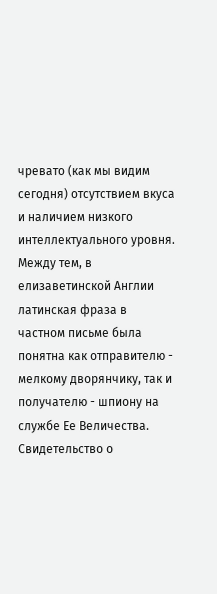чревато (как мы видим сегодня) отсутствием вкуса и наличием низкого интеллектуального уровня. Между тем, в елизаветинской Англии латинская фраза в частном письме была понятна как отправителю - мелкому дворянчику, так и получателю - шпиону на службе Ее Величества.
Свидетельство о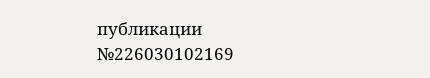публикации №226030102169